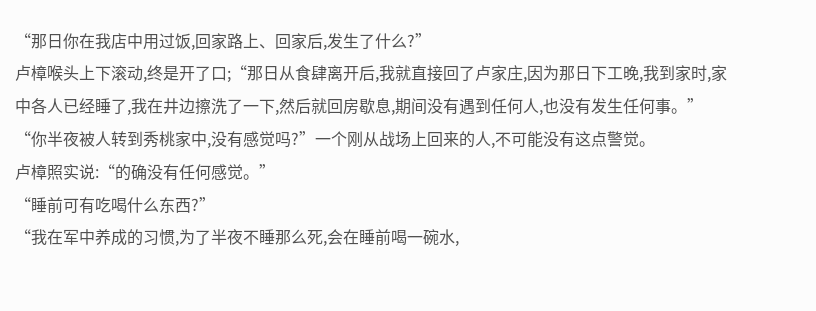“那日你在我店中用过饭,回家路上、回家后,发生了什么?”
卢樟喉头上下滚动,终是开了口;“那日从食肆离开后,我就直接回了卢家庄,因为那日下工晚,我到家时,家中各人已经睡了,我在井边擦洗了一下,然后就回房歇息,期间没有遇到任何人,也没有发生任何事。”
“你半夜被人转到秀桃家中,没有感觉吗?”一个刚从战场上回来的人,不可能没有这点警觉。
卢樟照实说:“的确没有任何感觉。”
“睡前可有吃喝什么东西?”
“我在军中养成的习惯,为了半夜不睡那么死,会在睡前喝一碗水,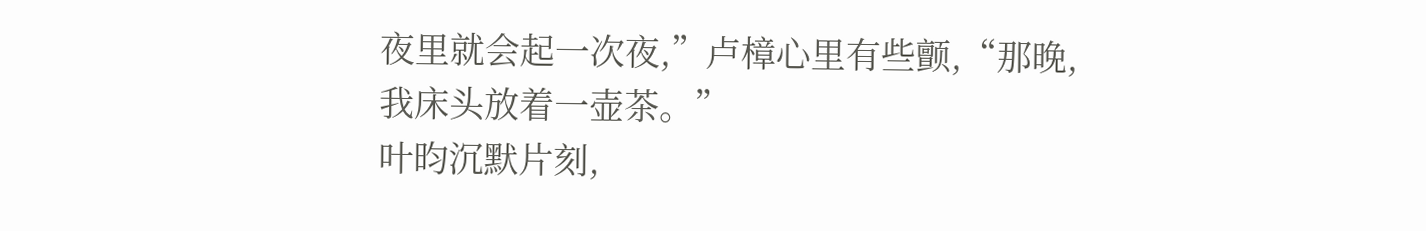夜里就会起一次夜,”卢樟心里有些颤,“那晚,我床头放着一壶茶。”
叶昀沉默片刻,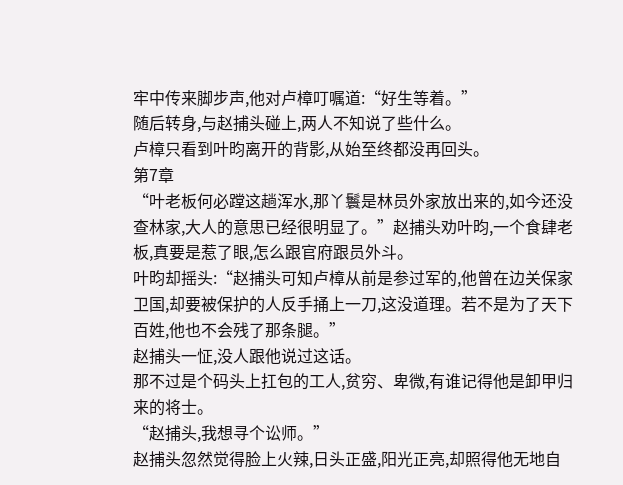牢中传来脚步声,他对卢樟叮嘱道:“好生等着。”
随后转身,与赵捕头碰上,两人不知说了些什么。
卢樟只看到叶昀离开的背影,从始至终都没再回头。
第7章
“叶老板何必蹚这趟浑水,那丫鬟是林员外家放出来的,如今还没查林家,大人的意思已经很明显了。”赵捕头劝叶昀,一个食肆老板,真要是惹了眼,怎么跟官府跟员外斗。
叶昀却摇头:“赵捕头可知卢樟从前是参过军的,他曾在边关保家卫国,却要被保护的人反手捅上一刀,这没道理。若不是为了天下百姓,他也不会残了那条腿。”
赵捕头一怔,没人跟他说过这话。
那不过是个码头上扛包的工人,贫穷、卑微,有谁记得他是卸甲归来的将士。
“赵捕头,我想寻个讼师。”
赵捕头忽然觉得脸上火辣,日头正盛,阳光正亮,却照得他无地自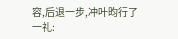容,后退一步,冲叶昀行了一礼: